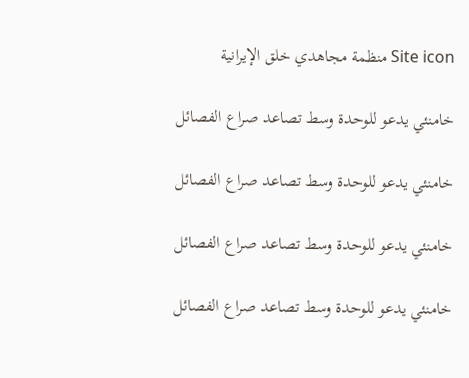Site icon منظمة مجاهدي خلق الإيرانية

خامنئي يدعو للوحدة وسط تصاعد صراع الفصائل

خامنئي يدعو للوحدة وسط تصاعد صراع الفصائل

خامنئي يدعو للوحدة وسط تصاعد صراع الفصائل

خامنئي يدعو للوحدة وسط تصاعد صراع الفصائل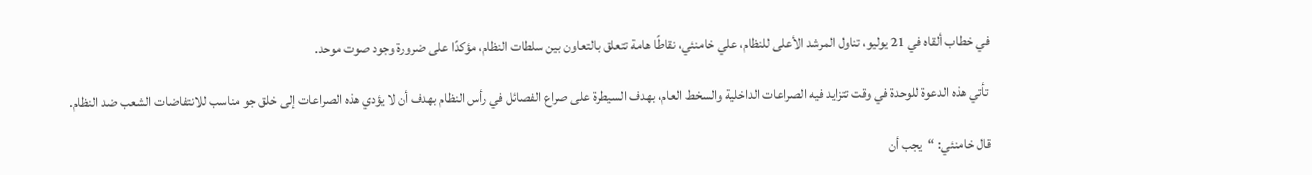في خطاب ألقاه في 21 يوليو، تناول المرشد الأعلى للنظام، علي خامنئي، نقاطًا هامة تتعلق بالتعاون بين سلطات النظام، مؤكدًا على ضرورة وجود صوت موحد.

 تأتي هذه الدعوة للوحدة في وقت تتزايد فيه الصراعات الداخلية والسخط العام، بهدف السيطرة على صراع الفصائل في رأس النظام بهدف أن لا يؤدي هذه الصراعات إلى خلق جو مناسب للانتفاضات الشعب ضد النظام.

قال خامنئي: “يجب أن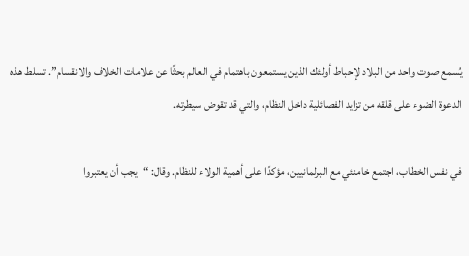يُسمع صوت واحد من البلاد لإحباط أولئك الذين يستمعون باهتمام في العالم بحثًا عن علامات الخلاف والانقسام”. تسلط هذه الدعوة الضوء على قلقه من تزايد الفصائلية داخل النظام، والتي قد تقوض سيطرته.

في نفس الخطاب، اجتمع خامنئي مع البرلمانيين، مؤكدًا على أهمية الولاء للنظام. وقال: “يجب أن يعتبروا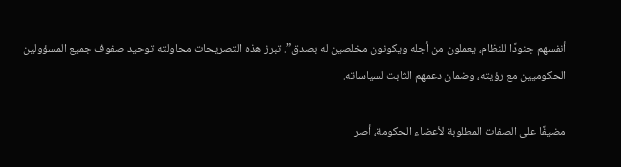أنفسهم جنودًا للنظام، يعملون من أجله ويكونون مخلصين له بصدق”. تبرز هذه التصريحات محاولته توحيد صفوف جميع المسؤولين الحكوميين مع رؤيته، وضمان دعمهم الثابت لسياساته.

مضيفًا على الصفات المطلوبة لأعضاء الحكومة، أصر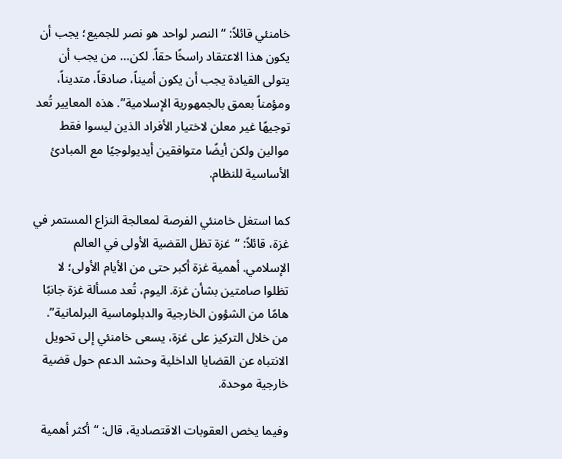خامنئي قائلاً: “النصر لواحد هو نصر للجميع؛ يجب أن يكون هذا الاعتقاد راسخًا حقاً. لكن… من يجب أن يتولى القيادة يجب أن يكون أميناً، صادقاً، متديناً، ومؤمناً بعمق بالجمهورية الإسلامية”. هذه المعايير تُعد توجيهًا غير معلن لاختيار الأفراد الذين ليسوا فقط موالين ولكن أيضًا متوافقين أيديولوجيًا مع المبادئ الأساسية للنظام.

كما استغل خامنئي الفرصة لمعالجة النزاع المستمر في غزة، قائلاً: “غزة تظل القضية الأولى في العالم الإسلامي. أهمية غزة أكبر حتى من الأيام الأولى؛ لا تظلوا صامتين بشأن غزة. اليوم، تُعد مسألة غزة جانبًا هامًا من الشؤون الخارجية والدبلوماسية البرلمانية”. من خلال التركيز على غزة، يسعى خامنئي إلى تحويل الانتباه عن القضايا الداخلية وحشد الدعم حول قضية خارجية موحدة.

وفيما يخص العقوبات الاقتصادية، قال: “أكثر أهمية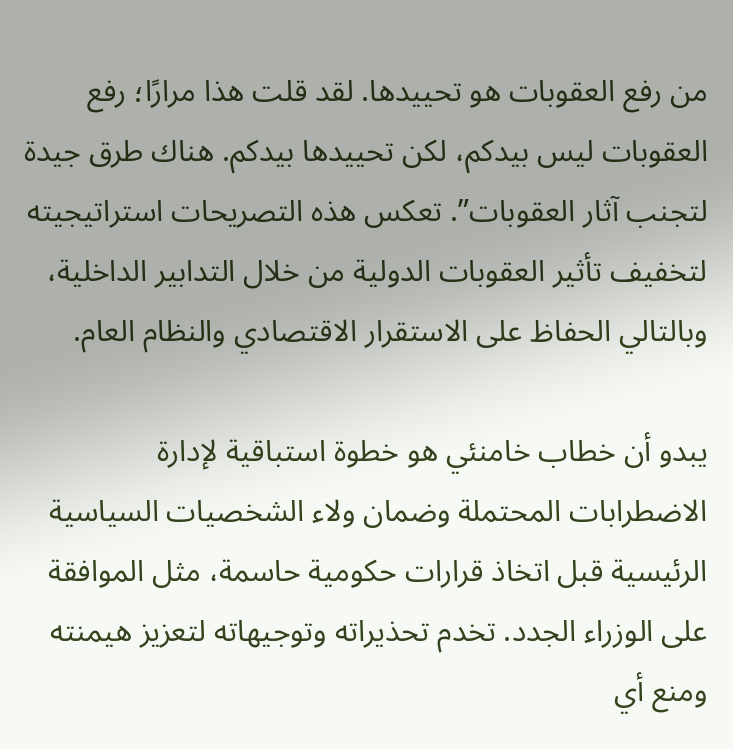من رفع العقوبات هو تحييدها. لقد قلت هذا مرارًا؛ رفع العقوبات ليس بيدكم، لكن تحييدها بيدكم. هناك طرق جيدة لتجنب آثار العقوبات”. تعكس هذه التصريحات استراتيجيته لتخفيف تأثير العقوبات الدولية من خلال التدابير الداخلية، وبالتالي الحفاظ على الاستقرار الاقتصادي والنظام العام.

يبدو أن خطاب خامنئي هو خطوة استباقية لإدارة الاضطرابات المحتملة وضمان ولاء الشخصيات السياسية الرئيسية قبل اتخاذ قرارات حكومية حاسمة، مثل الموافقة على الوزراء الجدد. تخدم تحذيراته وتوجيهاته لتعزيز هيمنته ومنع أي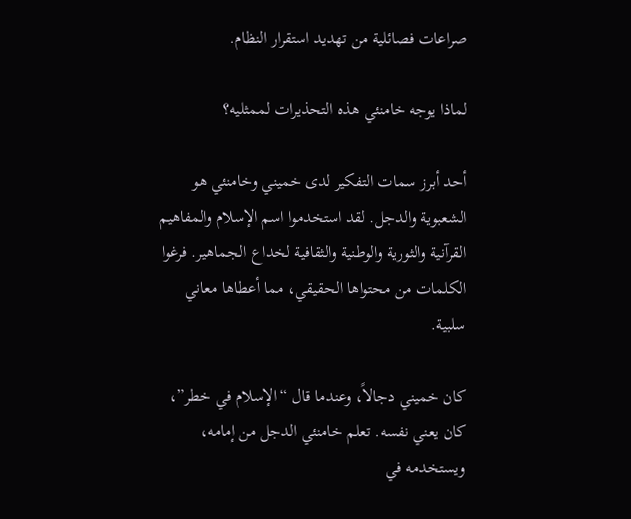صراعات فصائلية من تهديد استقرار النظام.

لماذا يوجه خامنئي هذه التحذيرات لممثليه؟

أحد أبرز سمات التفكير لدى خميني وخامنئي هو الشعبوية والدجل. لقد استخدموا اسم الإسلام والمفاهيم القرآنية والثورية والوطنية والثقافية لخداع الجماهير. فرغوا الكلمات من محتواها الحقيقي، مما أعطاها معاني سلبية.

كان خميني دجالاً، وعندما قال “الإسلام في خطر”، كان يعني نفسه. تعلم خامنئي الدجل من إمامه، ويستخدمه في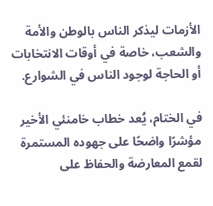الأزمات ليذكر الناس بالوطن والأمة والشعب، خاصة في أوقات الانتخابات أو الحاجة لوجود الناس في الشوارع.

في الختام، يُعد خطاب خامنئي الأخير مؤشرًا واضحًا على جهوده المستمرة لقمع المعارضة والحفاظ على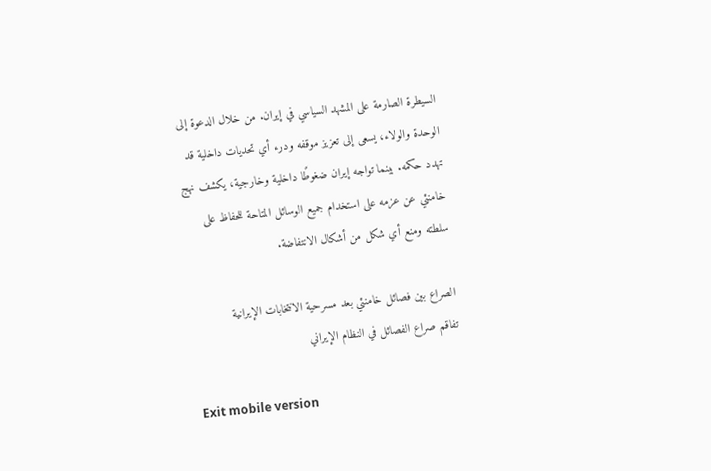السيطرة الصارمة على المشهد السياسي في إيران. من خلال الدعوة إلى الوحدة والولاء، يسعى إلى تعزيز موقفه ودرء أي تحديات داخلية قد تهدد حكمه. بينما تواجه إيران ضغوطًا داخلية وخارجية، يكشف نهج خامنئي عن عزمه على استخدام جميع الوسائل المتاحة للحفاظ على سلطته ومنع أي شكل من أشكال الانتفاضة.

الصراع بين فصائل خامنئي بعد مسرحية الانتخابات الإيرانية
تفاقم صراع الفصائل في النظام الإيراني

Exit mobile version